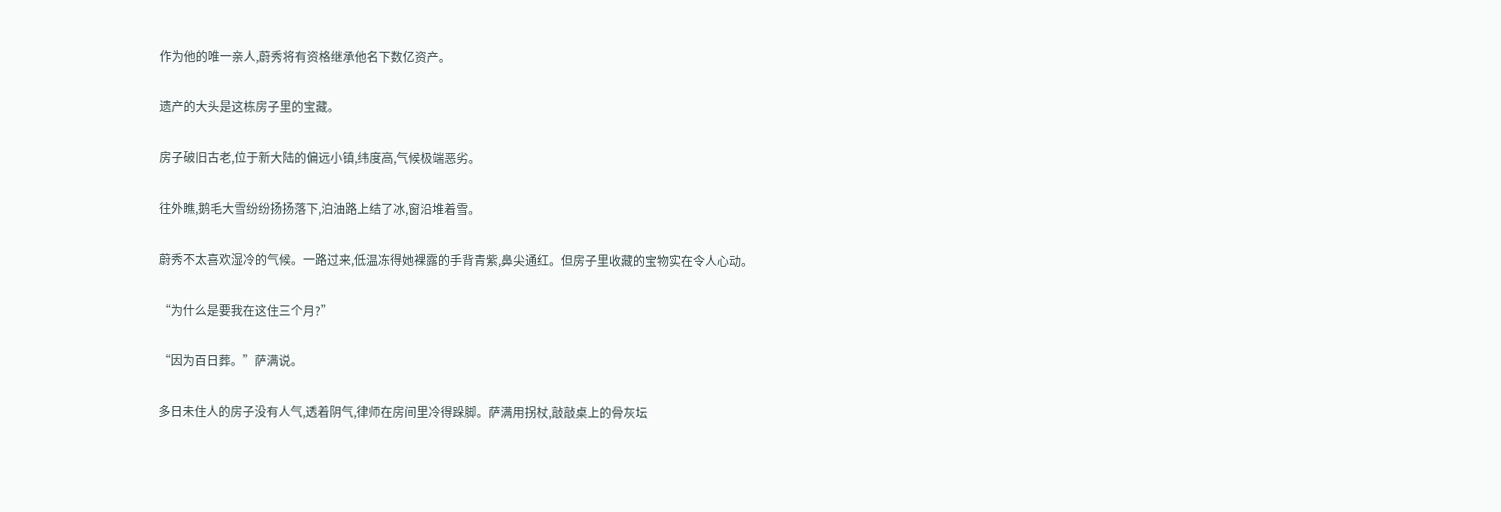作为他的唯一亲人,蔚秀将有资格继承他名下数亿资产。

遗产的大头是这栋房子里的宝藏。

房子破旧古老,位于新大陆的偏远小镇,纬度高,气候极端恶劣。

往外瞧,鹅毛大雪纷纷扬扬落下,泊油路上结了冰,窗沿堆着雪。

蔚秀不太喜欢湿冷的气候。一路过来,低温冻得她裸露的手背青紫,鼻尖通红。但房子里收藏的宝物实在令人心动。

“为什么是要我在这住三个月?”

“因为百日葬。”萨满说。

多日未住人的房子没有人气,透着阴气,律师在房间里冷得跺脚。萨满用拐杖,敲敲桌上的骨灰坛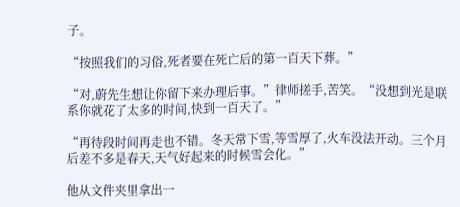子。

“按照我们的习俗,死者要在死亡后的第一百天下葬。”

“对,蔚先生想让你留下来办理后事。”律师搓手,苦笑。“没想到光是联系你就花了太多的时间,快到一百天了。”

“再待段时间再走也不错。冬天常下雪,等雪厚了,火车没法开动。三个月后差不多是春天,天气好起来的时候雪会化。”

他从文件夹里拿出一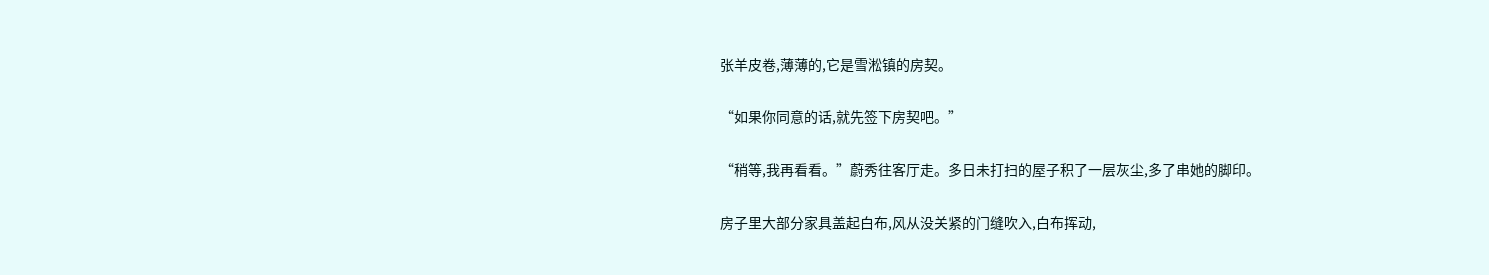张羊皮卷,薄薄的,它是雪淞镇的房契。

“如果你同意的话,就先签下房契吧。”

“稍等,我再看看。”蔚秀往客厅走。多日未打扫的屋子积了一层灰尘,多了串她的脚印。

房子里大部分家具盖起白布,风从没关紧的门缝吹入,白布挥动,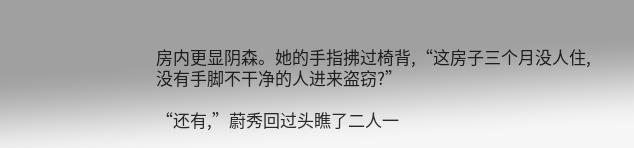房内更显阴森。她的手指拂过椅背,“这房子三个月没人住,没有手脚不干净的人进来盗窃?”

“还有,”蔚秀回过头瞧了二人一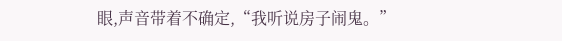眼,声音带着不确定,“我听说房子闹鬼。”